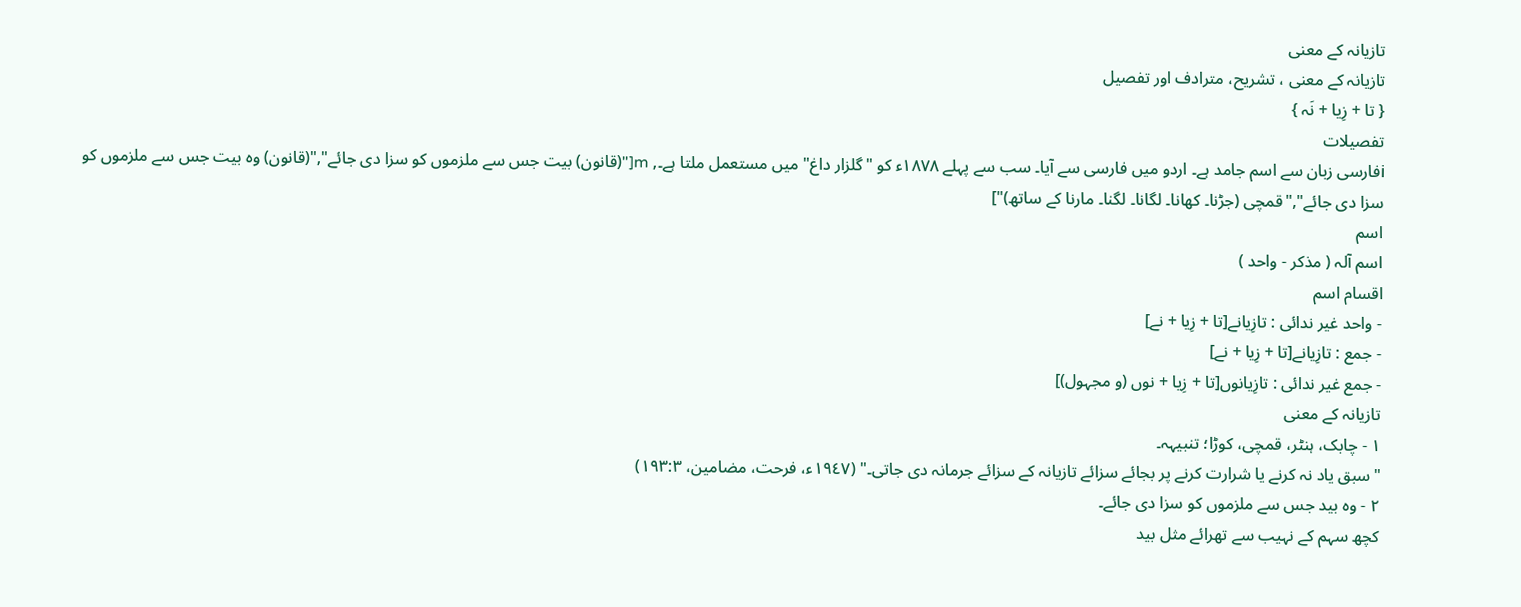تازیانہ کے معنی
تازیانہ کے معنی ، تشریح، مترادف اور تفصیل
{ تا + زِیا + نَہ }
تفصیلات
iفارسی زبان سے اسم جامد ہے۔ اردو میں فارسی سے آیا۔ سب سے پہلے ١٨٧٨ء کو "گلزار داغ" میں مستعمل ملتا ہے۔, m["(قانون) بیت جس سے ملزموں کو سزا دی جائے","(قانون) وہ بیت جس سے ملزموں کو سزا دی جائے","قمچی (جڑنا۔ کھانا۔ لگانا۔ لگنا۔ مارنا کے ساتھ)"]
اسم
اسم آلہ ( مذکر - واحد )
اقسام اسم
- واحد غیر ندائی : تازِیانے[تا + زِیا + نے]
- جمع : تازِیانے[تا + زِیا + نے]
- جمع غیر ندائی : تازِیانوں[تا + زِیا + نوں (و مجہول)]
تازیانہ کے معنی
١ - چابک، ہنٹر، قمچی، کوڑا؛ تنبیہہ۔
"سبق یاد نہ کرنے یا شرارت کرنے پر بجائے سزائے تازیانہ کے سزائے جرمانہ دی جاتی۔" (١٩٤٧ء، فرحت، مضامین، ١٩٣:٣)
٢ - وہ بید جس سے ملزموں کو سزا دی جائے۔
کچھ سہم کے نہیب سے تھرائے مثل بید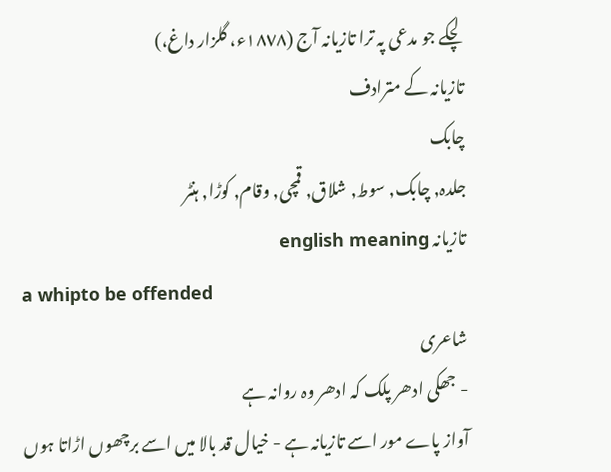لچکے جو مدعی پہ ترا تازیانہ آج (١٨٧٨ء، گلزار داغ،)
تازیانہ کے مترادف
چابک
جلدہ, چابک, سوط, شلاق, قمچی, وقام, کوڑا, ہنٹر
تازیانہ english meaning
a whipto be offended
شاعری
- جھکی ادھر پلک کہ ادھر وہ روانہ ہے
آواز پاے مور اسے تازیانہ ہے - خیال قد بالا میں اسے برچھوں اڑاتا ہوں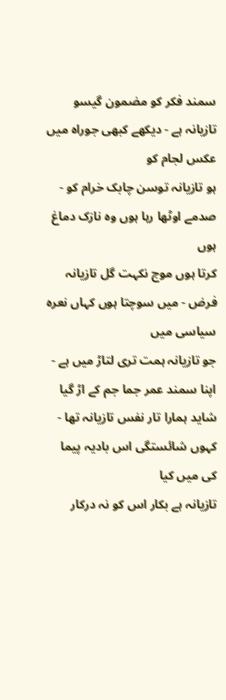سمند فکر کو مضمون گیسو تازیانہ ہے - دیکھے کبھی جوراہ میں عکس لجام کو
ہو تازیانہ توسن چابک خرام کو - صدمے اوٹھا رہا ہوں وہ نازک دماغ ہوں
کرتا ہوں موج نکہت گل تازیانہ فرض - میں سوچتا ہوں کہاں نعرہ سیاسی میں
جو تازیانہ ہمت تری لتاڑ میں ہے - اپنا سمند عمر جما جم کے اڑ گیا
شاید ہمارا تار نفس تازیانہ تھا - کہوں شائستگی اس بادیہ پیما کی میں کیا
تازیانہ ہے بکار اس کو نہ درکار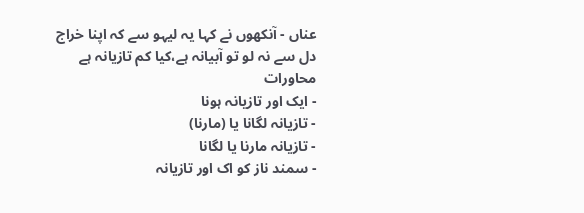عناں - آنکھوں نے کہا یہ لیہو سے کہ اپنا خراج
دل سے نہ لو تو آبیانہ ہے،کیا کم تازیانہ ہے
محاورات
- ایک اور تازیانہ ہونا
- تازیانہ لگانا یا (مارنا)
- تازیانہ مارنا یا لگانا
- سمند ناز کو اک اور تازیانہ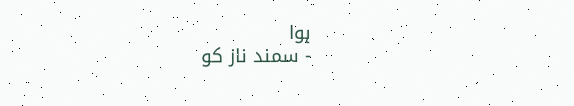ہوا
- سمند ناز کو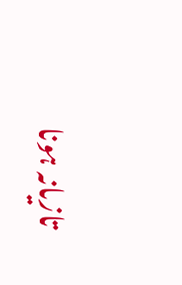تازیانہ ہونا